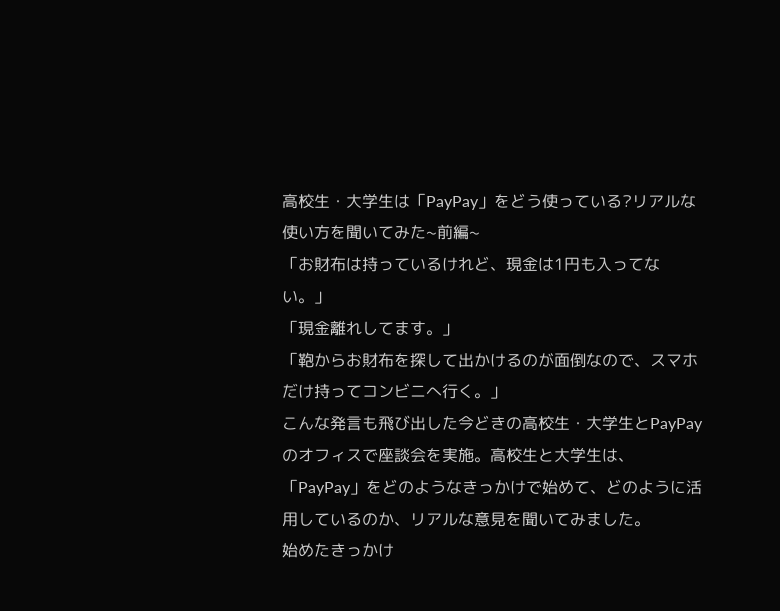高校生・大学生は「PayPay」をどう使っている?リアルな使い方を聞いてみた~前編~
「お財布は持っているけれど、現金は1円も入ってない。」
「現金離れしてます。」
「鞄からお財布を探して出かけるのが面倒なので、スマホだけ持ってコンビニへ行く。」
こんな発言も飛び出した今どきの高校生・大学生とPayPayのオフィスで座談会を実施。高校生と大学生は、「PayPay」をどのようなきっかけで始めて、どのように活用しているのか、リアルな意見を聞いてみました。
始めたきっかけ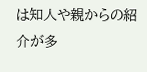は知人や親からの紹介が多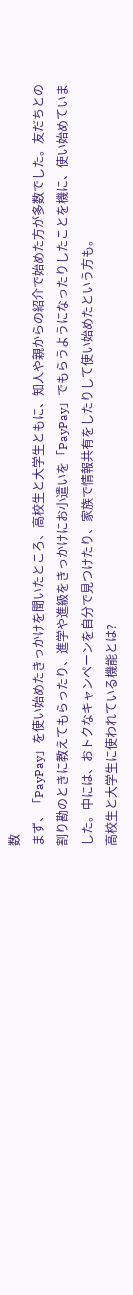数
まず、「PayPay」を使い始めたきっかけを聞いたところ、高校生と大学生ともに、知人や親からの紹介で始めた方が多数でした。友だちとの割り勘のときに教えてもらったり、進学や進級をきっかけにお小遣いを「PayPay」でもらうようになったりしたことを機に、使い始めていました。中には、おトクなキャンペーンを自分で見つけたり、家族で情報共有をしたりして使い始めたという方も。
高校生と大学生に使われている機能とは?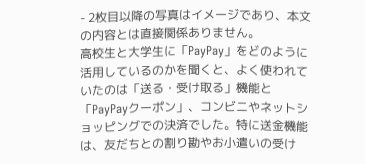- 2枚目以降の写真はイメージであり、本文の内容とは直接関係ありません。
高校生と大学生に「PayPay」をどのように活用しているのかを聞くと、よく使われていたのは「送る・受け取る」機能と「PayPayクーポン」、コンビニやネットショッピングでの決済でした。特に送金機能は、友だちとの割り勘やお小遣いの受け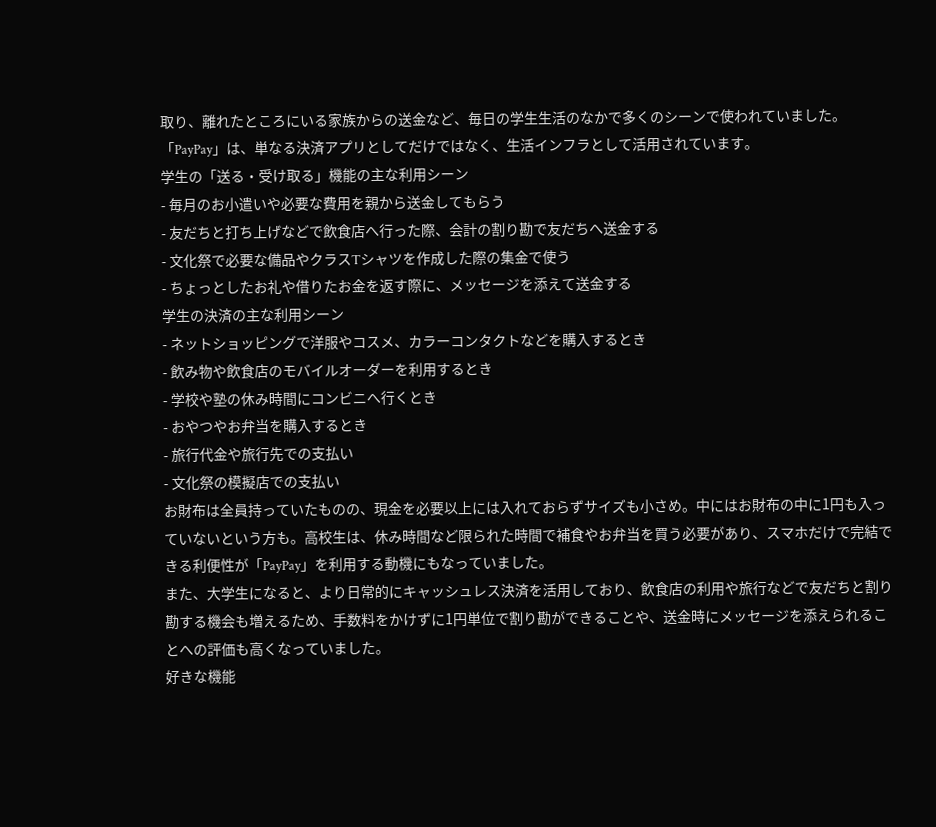取り、離れたところにいる家族からの送金など、毎日の学生生活のなかで多くのシーンで使われていました。「PayPay」は、単なる決済アプリとしてだけではなく、生活インフラとして活用されています。
学生の「送る・受け取る」機能の主な利用シーン
- 毎月のお小遣いや必要な費用を親から送金してもらう
- 友だちと打ち上げなどで飲食店へ行った際、会計の割り勘で友だちへ送金する
- 文化祭で必要な備品やクラスTシャツを作成した際の集金で使う
- ちょっとしたお礼や借りたお金を返す際に、メッセージを添えて送金する
学生の決済の主な利用シーン
- ネットショッピングで洋服やコスメ、カラーコンタクトなどを購入するとき
- 飲み物や飲食店のモバイルオーダーを利用するとき
- 学校や塾の休み時間にコンビニへ行くとき
- おやつやお弁当を購入するとき
- 旅行代金や旅行先での支払い
- 文化祭の模擬店での支払い
お財布は全員持っていたものの、現金を必要以上には入れておらずサイズも小さめ。中にはお財布の中に1円も入っていないという方も。高校生は、休み時間など限られた時間で補食やお弁当を買う必要があり、スマホだけで完結できる利便性が「PayPay」を利用する動機にもなっていました。
また、大学生になると、より日常的にキャッシュレス決済を活用しており、飲食店の利用や旅行などで友だちと割り勘する機会も増えるため、手数料をかけずに1円単位で割り勘ができることや、送金時にメッセージを添えられることへの評価も高くなっていました。
好きな機能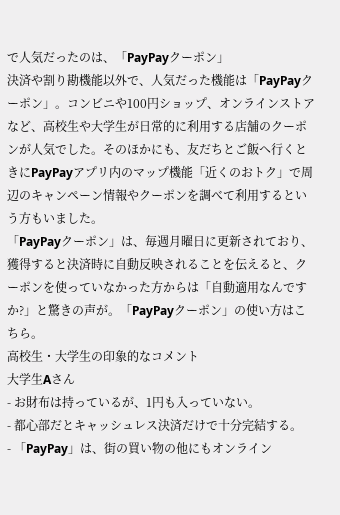で人気だったのは、「PayPayクーポン」
決済や割り勘機能以外で、人気だった機能は「PayPayクーポン」。コンビニや100円ショップ、オンラインストアなど、高校生や大学生が日常的に利用する店舗のクーポンが人気でした。そのほかにも、友だちとご飯へ行くときにPayPayアプリ内のマップ機能「近くのおトク」で周辺のキャンペーン情報やクーポンを調べて利用するという方もいました。
「PayPayクーポン」は、毎週月曜日に更新されており、獲得すると決済時に自動反映されることを伝えると、クーポンを使っていなかった方からは「自動適用なんですか?」と驚きの声が。「PayPayクーポン」の使い方はこちら。
高校生・大学生の印象的なコメント
大学生Aさん
- お財布は持っているが、1円も入っていない。
- 都心部だとキャッシュレス決済だけで十分完結する。
- 「PayPay」は、街の買い物の他にもオンライン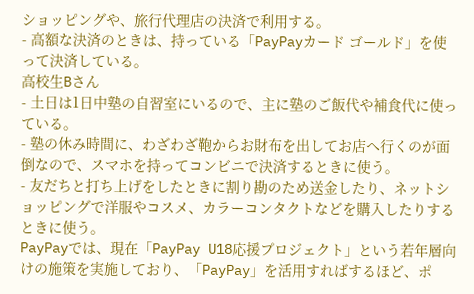ショッピングや、旅行代理店の決済で利用する。
- 高額な決済のときは、持っている「PayPayカード ゴールド」を使って決済している。
高校生Bさん
- 土日は1日中塾の自習室にいるので、主に塾のご飯代や補食代に使っている。
- 塾の休み時間に、わざわざ鞄からお財布を出してお店へ行くのが面倒なので、スマホを持ってコンビニで決済するときに使う。
- 友だちと打ち上げをしたときに割り勘のため送金したり、ネットショッピングで洋服やコスメ、カラーコンタクトなどを購入したりするときに使う。
PayPayでは、現在「PayPay U18応援プロジェクト」という若年層向けの施策を実施しており、「PayPay」を活用すればするほど、ポ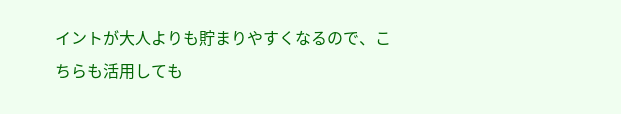イントが大人よりも貯まりやすくなるので、こちらも活用しても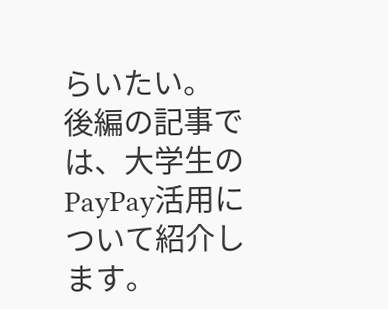らいたい。
後編の記事では、大学生のPayPay活用について紹介します。